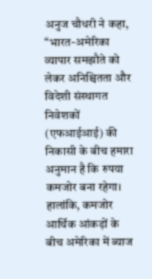अनुज चौधरी ने कहा, “भारत-अमेरिका व्यापार समझौते को लेकर अनिश्चितता और विदेशी संस्थागत निवेशकों (एफआईआई) की निकासी के बीच हमारा अनुमान है कि रुपया कमजोर बना रहेगा। हालांकि, कमजोर आर्थिक आंकड़ों के बीच अमेरिका में ब्याज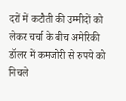दरों में कटौती की उम्मीदों को लेकर चर्चा के बीच अमेरिकी डॉलर में कमजोरी से रुपये को निचले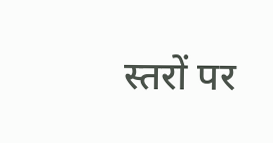स्तरों पर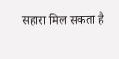सहारा मिल सकता है